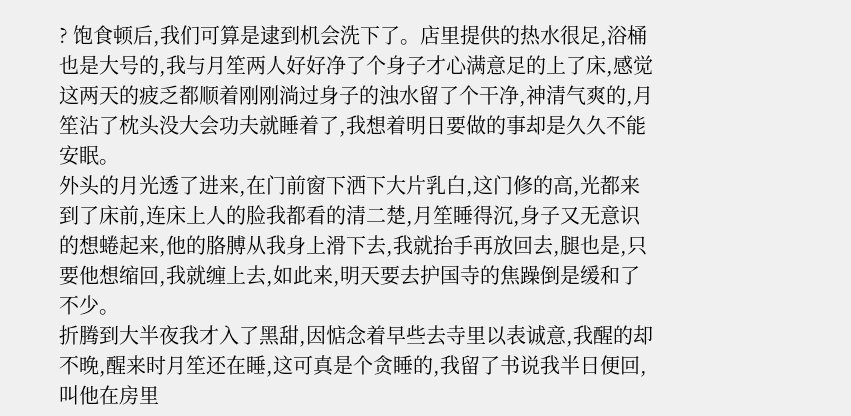? 饱食顿后,我们可算是逮到机会洗下了。店里提供的热水很足,浴桶也是大号的,我与月笙两人好好净了个身子才心满意足的上了床,感觉这两天的疲乏都顺着刚刚淌过身子的浊水留了个干净,神清气爽的,月笙沾了枕头没大会功夫就睡着了,我想着明日要做的事却是久久不能安眠。
外头的月光透了进来,在门前窗下洒下大片乳白,这门修的高,光都来到了床前,连床上人的脸我都看的清二楚,月笙睡得沉,身子又无意识的想蜷起来,他的胳膊从我身上滑下去,我就抬手再放回去,腿也是,只要他想缩回,我就缠上去,如此来,明天要去护国寺的焦躁倒是缓和了不少。
折腾到大半夜我才入了黑甜,因惦念着早些去寺里以表诚意,我醒的却不晚,醒来时月笙还在睡,这可真是个贪睡的,我留了书说我半日便回,叫他在房里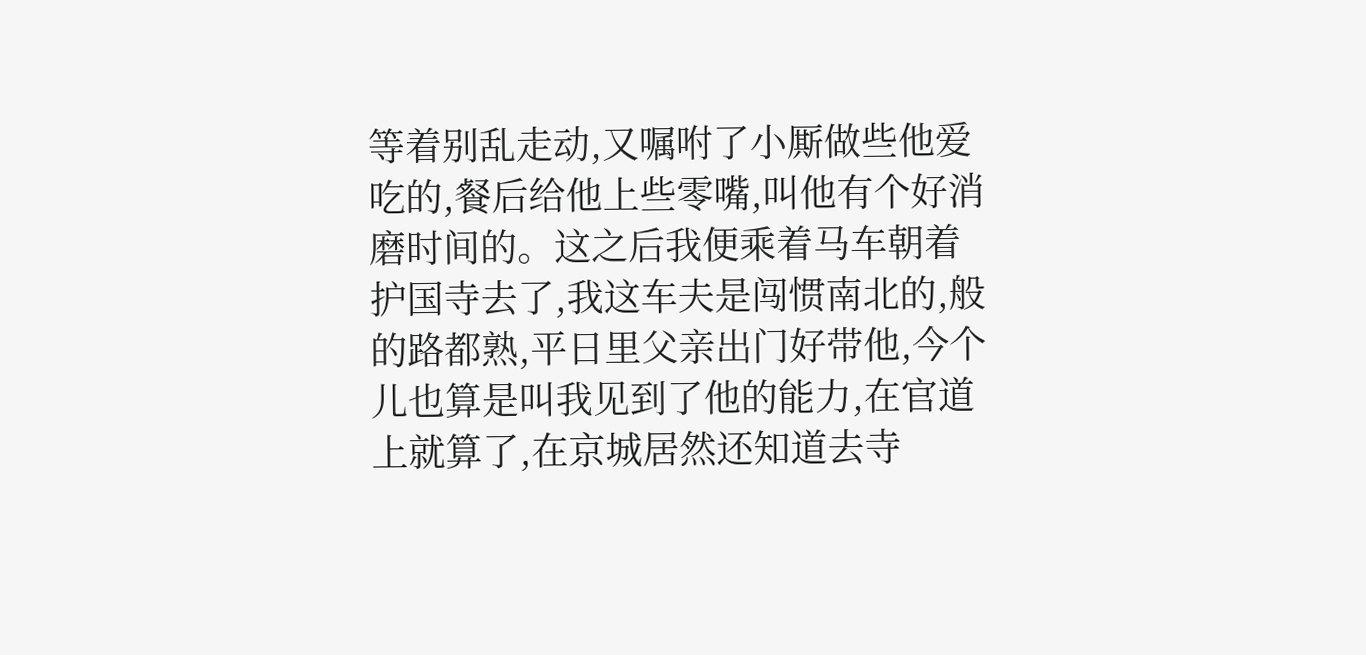等着别乱走动,又嘱咐了小厮做些他爱吃的,餐后给他上些零嘴,叫他有个好消磨时间的。这之后我便乘着马车朝着护国寺去了,我这车夫是闯惯南北的,般的路都熟,平日里父亲出门好带他,今个儿也算是叫我见到了他的能力,在官道上就算了,在京城居然还知道去寺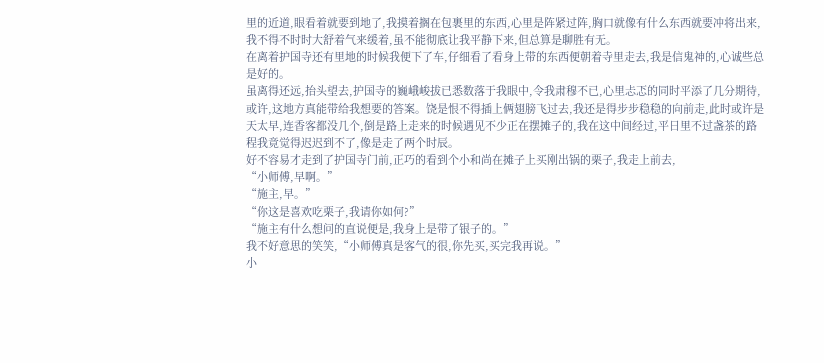里的近道,眼看着就要到地了,我摸着搁在包裹里的东西,心里是阵紧过阵,胸口就像有什么东西就要冲将出来,我不得不时时大舒着气来缓着,虽不能彻底让我平静下来,但总算是聊胜有无。
在离着护国寺还有里地的时候我便下了车,仔细看了看身上带的东西便朝着寺里走去,我是信鬼神的,心诚些总是好的。
虽离得还远,抬头望去,护国寺的巍峨峻拔已悉数落于我眼中,令我肃穆不已,心里忐忑的同时平添了几分期待,或许,这地方真能带给我想要的答案。饶是恨不得插上俩翅膀飞过去,我还是得步步稳稳的向前走,此时或许是天太早,连香客都没几个,倒是路上走来的时候遇见不少正在摆摊子的,我在这中间经过,平日里不过盏茶的路程我竟觉得迟迟到不了,像是走了两个时辰。
好不容易才走到了护国寺门前,正巧的看到个小和尚在摊子上买刚出锅的栗子,我走上前去,
“小师傅,早啊。”
“施主,早。”
“你这是喜欢吃栗子,我请你如何?”
“施主有什么想问的直说便是,我身上是带了银子的。”
我不好意思的笑笑,“小师傅真是客气的很,你先买,买完我再说。”
小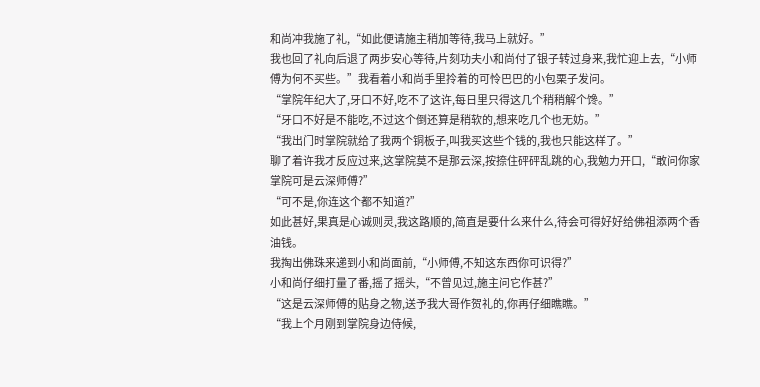和尚冲我施了礼,“如此便请施主稍加等待,我马上就好。”
我也回了礼向后退了两步安心等待,片刻功夫小和尚付了银子转过身来,我忙迎上去,“小师傅为何不买些。”我看着小和尚手里拎着的可怜巴巴的小包栗子发问。
“掌院年纪大了,牙口不好,吃不了这许,每日里只得这几个稍稍解个馋。”
“牙口不好是不能吃,不过这个倒还算是稍软的,想来吃几个也无妨。”
“我出门时掌院就给了我两个铜板子,叫我买这些个钱的,我也只能这样了。”
聊了着许我才反应过来,这掌院莫不是那云深,按捺住砰砰乱跳的心,我勉力开口,“敢问你家掌院可是云深师傅?”
“可不是,你连这个都不知道?”
如此甚好,果真是心诚则灵,我这路顺的,简直是要什么来什么,待会可得好好给佛祖添两个香油钱。
我掏出佛珠来递到小和尚面前,“小师傅,不知这东西你可识得?”
小和尚仔细打量了番,摇了摇头,“不曾见过,施主问它作甚?”
“这是云深师傅的贴身之物,送予我大哥作贺礼的,你再仔细瞧瞧。”
“我上个月刚到掌院身边侍候,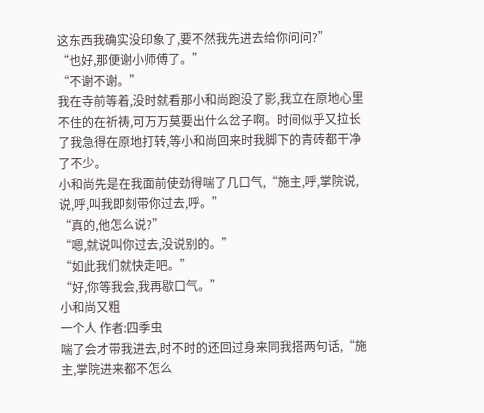这东西我确实没印象了,要不然我先进去给你问问?”
“也好,那便谢小师傅了。”
“不谢不谢。”
我在寺前等着,没时就看那小和尚跑没了影,我立在原地心里不住的在祈祷,可万万莫要出什么岔子啊。时间似乎又拉长了我急得在原地打转,等小和尚回来时我脚下的青砖都干净了不少。
小和尚先是在我面前使劲得喘了几口气,“施主,呼,掌院说,说,呼,叫我即刻带你过去,呼。”
“真的,他怎么说?”
“嗯,就说叫你过去,没说别的。”
“如此我们就快走吧。”
“好,你等我会,我再歇口气。”
小和尚又粗
一个人 作者:四季虫
喘了会才带我进去,时不时的还回过身来同我搭两句话,“施主,掌院进来都不怎么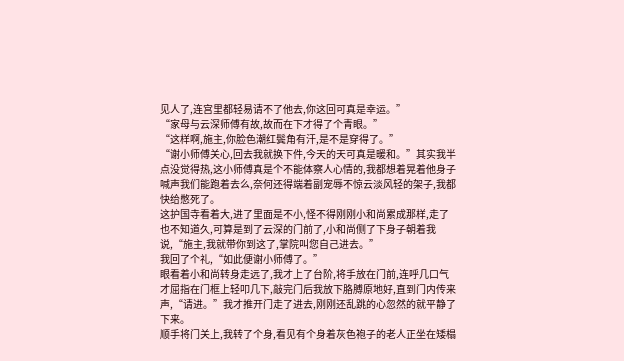见人了,连宫里都轻易请不了他去,你这回可真是幸运。”
“家母与云深师傅有故,故而在下才得了个青眼。”
“这样啊,施主,你脸色潮红鬓角有汗,是不是穿得了。”
“谢小师傅关心,回去我就换下件,今天的天可真是暖和。”其实我半点没觉得热,这小师傅真是个不能体察人心情的,我都想着晃着他身子喊声我们能跑着去么,奈何还得端着副宠辱不惊云淡风轻的架子,我都快给憋死了。
这护国寺看着大,进了里面是不小,怪不得刚刚小和尚累成那样,走了也不知道久,可算是到了云深的门前了,小和尚侧了下身子朝着我说,“施主,我就带你到这了,掌院叫您自己进去。”
我回了个礼,“如此便谢小师傅了。”
眼看着小和尚转身走远了,我才上了台阶,将手放在门前,连呼几口气才屈指在门框上轻叩几下,敲完门后我放下胳膊原地好,直到门内传来声,“请进。”我才推开门走了进去,刚刚还乱跳的心忽然的就平静了下来。
顺手将门关上,我转了个身,看见有个身着灰色袍子的老人正坐在矮榻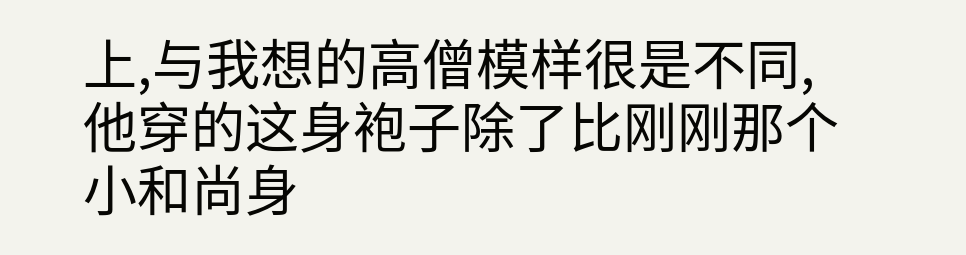上,与我想的高僧模样很是不同,他穿的这身袍子除了比刚刚那个小和尚身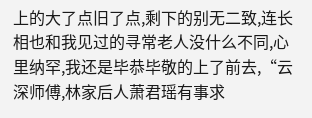上的大了点旧了点,剩下的别无二致,连长相也和我见过的寻常老人没什么不同,心里纳罕,我还是毕恭毕敬的上了前去,“云深师傅,林家后人萧君瑶有事求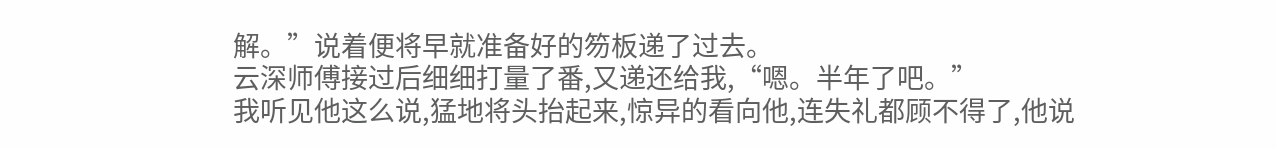解。”说着便将早就准备好的笏板递了过去。
云深师傅接过后细细打量了番,又递还给我,“嗯。半年了吧。”
我听见他这么说,猛地将头抬起来,惊异的看向他,连失礼都顾不得了,他说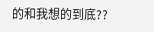的和我想的到底??